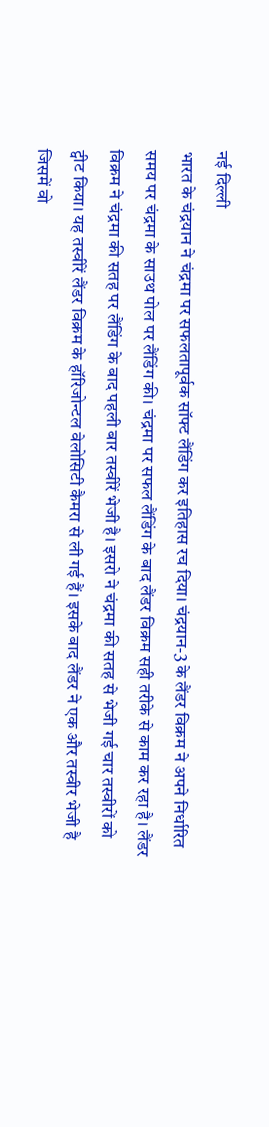नई दिल्ली
भारत के चंद्रयान ने चंद्रमा पर सफलतापूर्वक सॉफ्ट लैंडिंग कर इतिहास रच दिया। चंद्रयान-3 के लैंडर विक्रम ने अपने निर्धारित समय पर चंद्रमा के साउथ पोल पर लैंडिंग की। चंद्रमा पर सफल लैंडिंग के बाद लैंडर विक्रम सही तरीके से काम कर रहा है। लैंडर विक्रम ने चंद्रमा की सतह पर लैंडिंग के बाद पहली बार तस्वीरें भेजी है। इसरो ने चंद्रमा की सतह से भेजी गई चार तस्वीरों को ट्वीट किया। यह तस्वीरें लैंडर विक्रम के हॉरिजोन्टल वेलोसिटी कैमरा से ली गई हैं। इसके बाद लैंडर ने एक और तस्वीर भेजी है जिसमें वो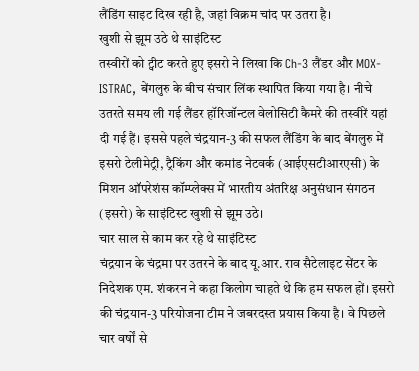लैंडिंग साइट दिख रही है, जहां विक्रम चांद पर उतरा है।
खुशी से झूम उठे थे साइंटिस्ट
तस्वीरों को ट्वीट करते हुए इसरो ने लिखा कि Ch-3 लैंडर और MOX-ISTRAC, बेंगलुरु के बीच संचार लिंक स्थापित किया गया है। नीचे उतरते समय ली गई लैंडर हॉरिजॉन्टल वेलोसिटी कैमरे की तस्वीरें यहां दी गई हैं। इससे पहले चंद्रयान-3 की सफल लैंडिंग के बाद बेंगलुरु में इसरो टेलीमेट्री, ट्रैकिंग और कमांड नेटवर्क (आईएसटीआरएसी) के मिशन ऑपरेशंस कॉम्प्लेक्स में भारतीय अंतरिक्ष अनुसंधान संगठन (इसरो) के साइंटिस्ट खुशी से झूम उठे।
चार साल से काम कर रहे थे साइंटिस्ट
चंद्रयान के चंद्रमा पर उतरने के बाद यू.आर. राव सैटेलाइट सेंटर के निदेशक एम. शंकरन ने कहा किलोग चाहते थे कि हम सफल हों। इसरो की चंद्रयान-3 परियोजना टीम ने जबरदस्त प्रयास किया है। वे पिछले चार वर्षों से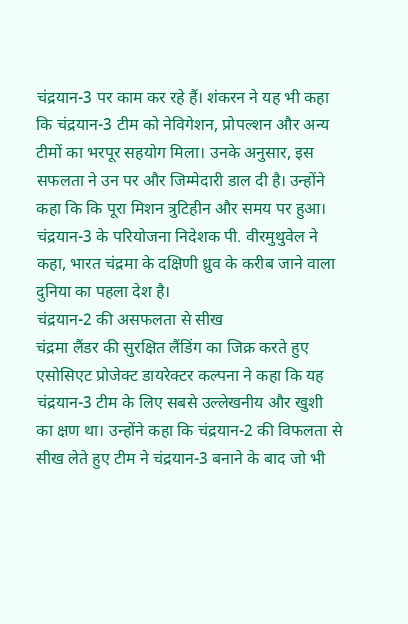चंद्रयान-3 पर काम कर रहे हैं। शंकरन ने यह भी कहा कि चंद्रयान-3 टीम को नेविगेशन, प्रोपल्शन और अन्य टीमों का भरपूर सहयोग मिला। उनके अनुसार, इस सफलता ने उन पर और जिम्मेदारी डाल दी है। उन्होंने कहा कि कि पूरा मिशन त्रुटिहीन और समय पर हुआ। चंद्रयान-3 के परियोजना निदेशक पी. वीरमुथुवेल ने कहा, भारत चंद्रमा के दक्षिणी ध्रुव के करीब जाने वाला दुनिया का पहला देश है।
चंद्रयान-2 की असफलता से सीख
चंद्रमा लैंडर की सुरक्षित लैंडिंग का जिक्र करते हुए एसोसिएट प्रोजेक्ट डायरेक्टर कल्पना ने कहा कि यह चंद्रयान-3 टीम के लिए सबसे उल्लेखनीय और खुशी का क्षण था। उन्होंने कहा कि चंद्रयान-2 की विफलता से सीख लेते हुए टीम ने चंद्रयान-3 बनाने के बाद जो भी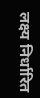लक्ष्य निर्धारित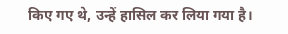किए गए थे, उन्हें हासिल कर लिया गया है।